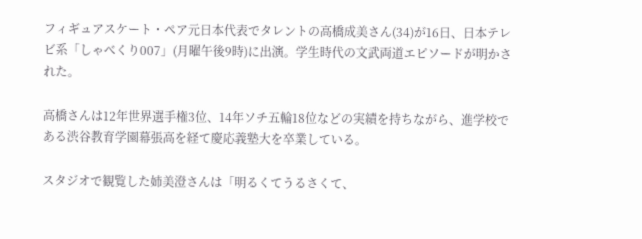フィギュアスケート・ペア元日本代表でタレントの高橋成美さん(34)が16日、日本テレビ系「しゃべくり007」(月曜午後9時)に出演。学生時代の文武両道エピソードが明かされた。

高橋さんは12年世界選手権3位、14年ソチ五輪18位などの実績を持ちながら、進学校である渋谷教育学園幕張高を経て慶応義塾大を卒業している。

スタジオで観覧した姉美澄さんは「明るくてうるさくて、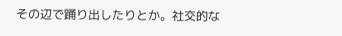その辺で踊り出したりとか。社交的な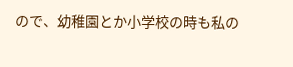ので、幼稚園とか小学校の時も私の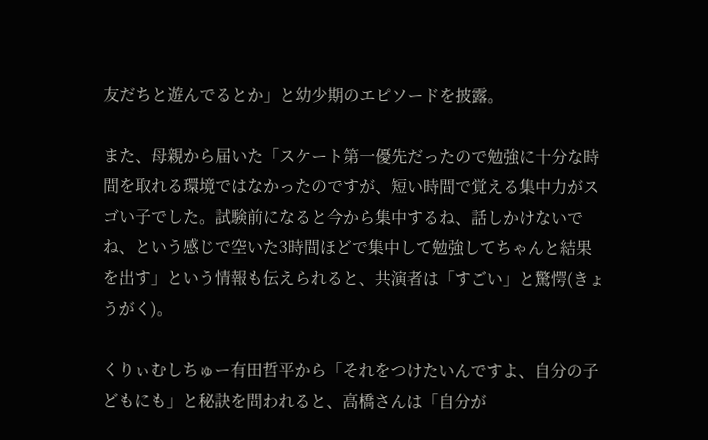友だちと遊んでるとか」と幼少期のエピソードを披露。

また、母親から届いた「スケート第一優先だったので勉強に十分な時間を取れる環境ではなかったのですが、短い時間で覚える集中力がスゴい子でした。試験前になると今から集中するね、話しかけないでね、という感じで空いた3時間ほどで集中して勉強してちゃんと結果を出す」という情報も伝えられると、共演者は「すごい」と驚愕(きょうがく)。

くりぃむしちゅー有田哲平から「それをつけたいんですよ、自分の子どもにも」と秘訣を問われると、高橋さんは「自分が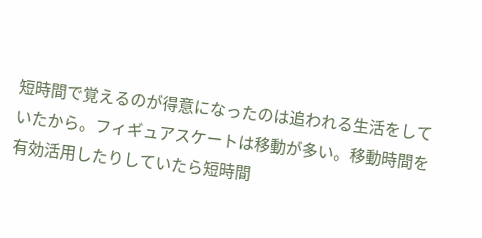短時間で覚えるのが得意になったのは追われる生活をしていたから。フィギュアスケートは移動が多い。移動時間を有効活用したりしていたら短時間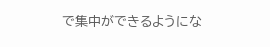で集中ができるようにな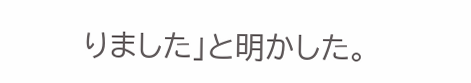りました」と明かした。